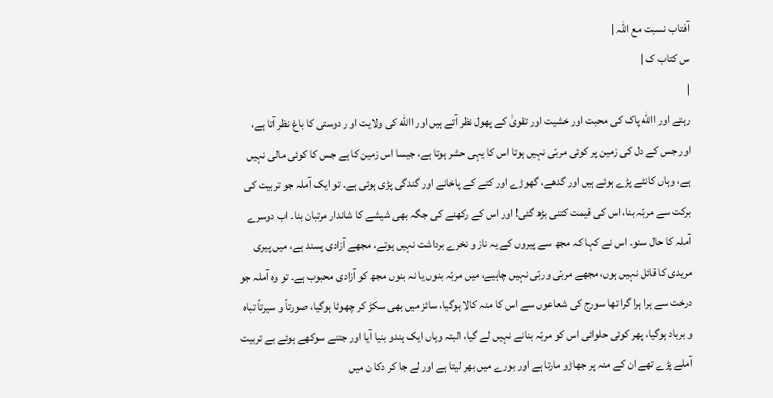آفتاب نسبت مع اللہ |
س کتاب ک |
|
رہتے اور االله پاک کی محبت اور خشیت اور تقویٰ کے پھول نظر آتے ہیں اور االله کی ولایت او ر دوستی کا باغ نظر آتا ہے، اور جس کے دل کی زمین پر کوئی مربّی نہیں ہوتا اس کا یہی حشر ہوتا ہے، جیسا اس زمین کا ہے جس کا کوئی مالی نہیں ہے، وہاں کانٹے پڑے ہوئے ہیں اور گدھے، گھوڑے اور کتے کے پاخانے اور گندگی پڑی ہوئی ہے۔ تو ایک آملہ جو تربیت کی برکت سے مربّہ بنا، اس کی قیمت کتنی بڑھ گئی! اور اس کے رکھنے کی جگہ بھی شیشے کا شاندار مرتبان بنا۔ اب دوسرے آملہ کا حال سنو۔ اس نے کہا کہ مجھ سے پیروں کے یہ ناز و نخرے برداشت نہیں ہوتے، مجھے آزادی پسند ہے، میں پیری مریدی کا قائل نہیں ہوں، مجھے مربّی وربّی نہیں چاہیے، میں مربّہ بنوں یا نہ بنوں مجھ کو آزادی محبوب ہے۔ تو وہ آملہ جو درخت سے ہرا ہرا گرا تھا سورج کی شعاعوں سے اس کا منہ کالا ہوگیا، سائز میں بھی سکڑ کر چھوٹا ہوگیا، صورتاً و سیرتاً تباہ و برباد ہوگیا، پھر کوئی حلوائی اس کو مربّہ بنانے نہیں لے گیا، البتہ وہاں ایک ہندو بنیا آیا اور جتنے سوکھے ہوئے بے تربیت آملے پڑے تھے ان کے منہ پر جھاڑو مارتا ہے اور بورے میں بھر لیتا ہے اور لے جا کر دکا ن میں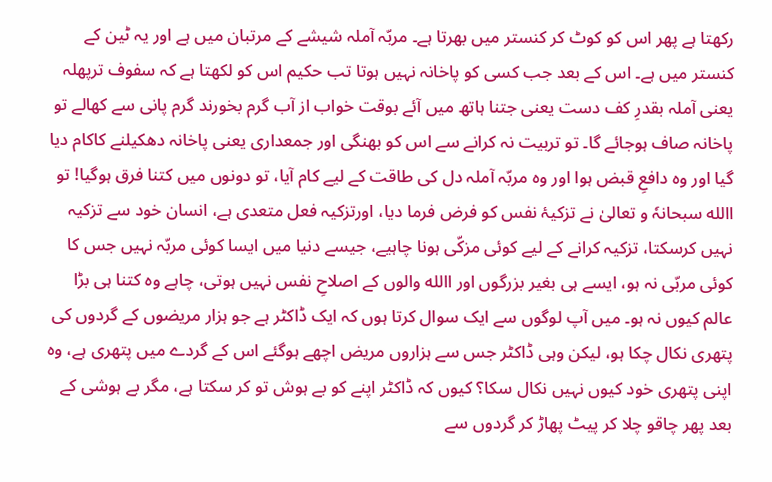رکھتا ہے پھر اس کو کوٹ کر کنستر میں بھرتا ہے۔ مربّہ آملہ شیشے کے مرتبان میں ہے اور یہ ٹین کے کنستر میں ہے۔ اس کے بعد جب کسی کو پاخانہ نہیں ہوتا تب حکیم اس کو لکھتا ہے کہ سفوف ترپھلہ یعنی آملہ بقدرِ کف دست یعنی جتنا ہاتھ میں آئے بوقت خواب از آب گرم بخورند گرم پانی سے کھالے تو پاخانہ صاف ہوجائے گا۔ تو تربیت نہ کرانے سے اس کو بھنگی اور جمعداری یعنی پاخانہ دھکیلنے کاکام دیا گیا اور وہ دافعِ قبض ہوا اور وہ مربّہ آملہ دل کی طاقت کے لیے کام آیا، تو دونوں میں کتنا فرق ہوگیا! تو االله سبحانہٗ و تعالیٰ نے تزکیۂ نفس کو فرض فرما دیا، اورتزکیہ فعل متعدی ہے، انسان خود سے تزکیہ نہیں کرسکتا، تزکیہ کرانے کے لیے کوئی مزکّی ہونا چاہیے، جیسے دنیا میں ایسا کوئی مربّہ نہیں جس کا کوئی مربّی نہ ہو، ایسے ہی بغیر بزرگوں اور االله والوں کے اصلاحِ نفس نہیں ہوتی، چاہے وہ کتنا ہی بڑا عالم کیوں نہ ہو۔ میں آپ لوگوں سے ایک سوال کرتا ہوں کہ ایک ڈاکٹر ہے جو ہزار مریضوں کے گردوں کی پتھری نکال چکا ہو، لیکن وہی ڈاکٹر جس سے ہزاروں مریض اچھے ہوگئے اس کے گردے میں پتھری ہے، وہ اپنی پتھری خود کیوں نہیں نکال سکا؟ کیوں کہ ڈاکٹر اپنے کو بے ہوش تو کر سکتا ہے، مگر بے ہوشی کے بعد پھر چاقو چلا کر پیٹ پھاڑ کر گردوں سے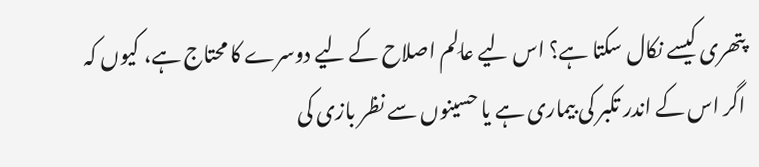پتھری کیسے نکال سکتا ہے؟ اس لیے عالِم اصلاح کے لیے دوسرے کا محتاج ہے، کیوں کہ اگر اس کے اندر تکبر کی بیماری ہے یا حسینوں سے نظر بازی کی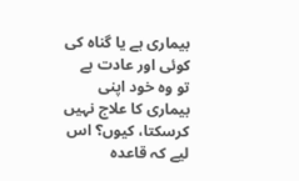بیماری ہے یا گناہ کی کوئی اور عادت ہے تو وہ خود اپنی بیماری کا علاج نہیں کرسکتا، کیوں؟ اس لیے کہ قاعدہ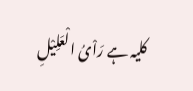کلیہ ہے رَاْیُ الْعَلِیْلِ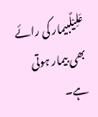عَلِیْلٌبیمار کی رائے بھی بیمار ہوتی ہے۔